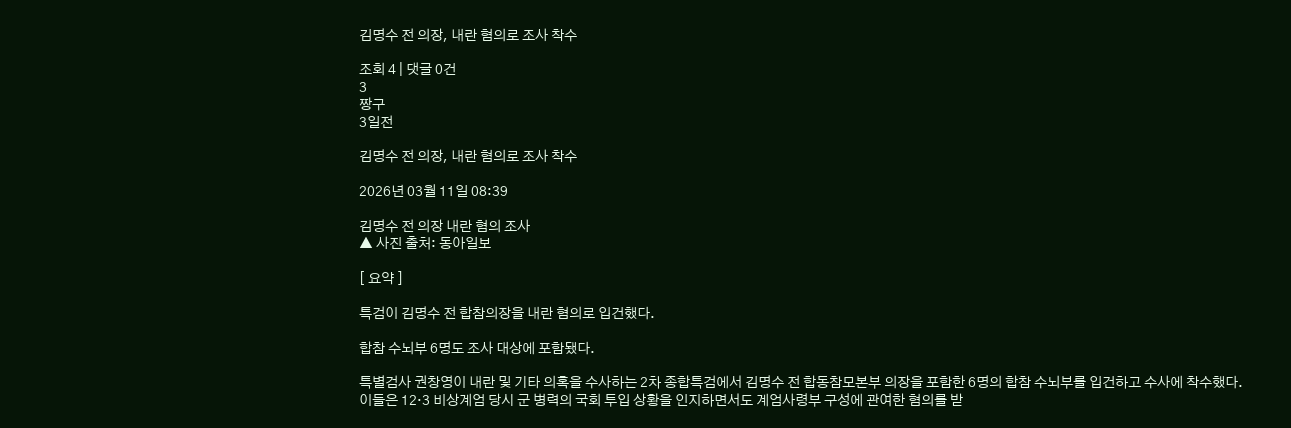김명수 전 의장, 내란 혐의로 조사 착수

조회 4 | 댓글 0건
3
짱구
3일전

김명수 전 의장, 내란 혐의로 조사 착수

2026년 03월 11일 08:39

김명수 전 의장 내란 혐의 조사
▲ 사진 출처: 동아일보

[ 요약 ]

특검이 김명수 전 합참의장을 내란 혐의로 입건했다.

합참 수뇌부 6명도 조사 대상에 포함됐다.

특별검사 권창영이 내란 및 기타 의혹을 수사하는 2차 종합특검에서 김명수 전 합동참모본부 의장을 포함한 6명의 합참 수뇌부를 입건하고 수사에 착수했다. 이들은 12·3 비상계엄 당시 군 병력의 국회 투입 상황을 인지하면서도 계엄사령부 구성에 관여한 혐의를 받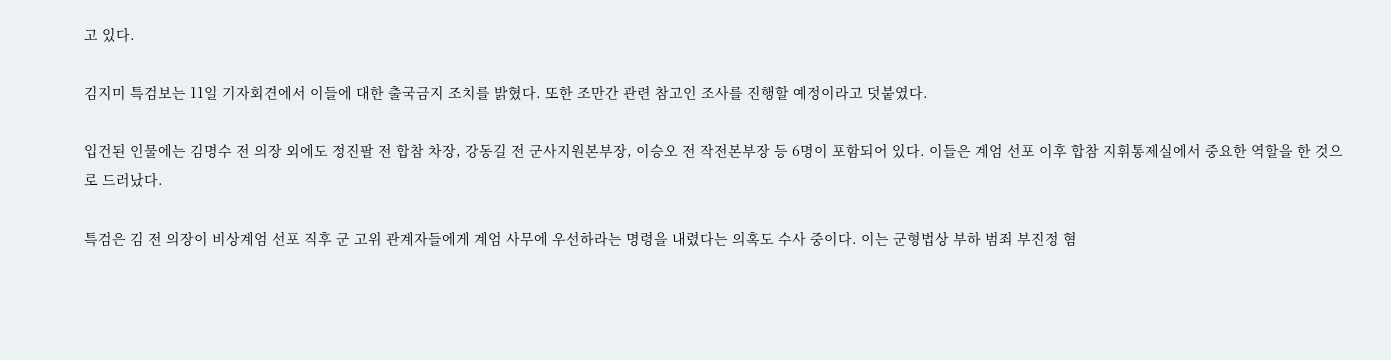고 있다.

김지미 특검보는 11일 기자회견에서 이들에 대한 출국금지 조치를 밝혔다. 또한 조만간 관련 참고인 조사를 진행할 예정이라고 덧붙였다.

입건된 인물에는 김명수 전 의장 외에도 정진팔 전 합참 차장, 강동길 전 군사지원본부장, 이승오 전 작전본부장 등 6명이 포함되어 있다. 이들은 계엄 선포 이후 합참 지휘통제실에서 중요한 역할을 한 것으로 드러났다.

특검은 김 전 의장이 비상계엄 선포 직후 군 고위 관계자들에게 계엄 사무에 우선하라는 명령을 내렸다는 의혹도 수사 중이다. 이는 군형법상 부하 범죄 부진정 혐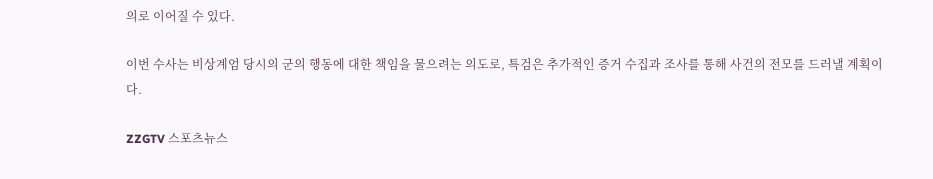의로 이어질 수 있다.

이번 수사는 비상계엄 당시의 군의 행동에 대한 책임을 물으려는 의도로, 특검은 추가적인 증거 수집과 조사를 통해 사건의 전모를 드러낼 계획이다.

ZZGTV 스포츠뉴스